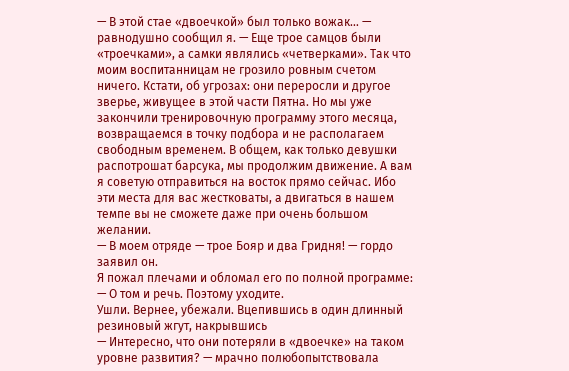— В этой стае «двоечкой» был только вожак… — равнодушно сообщил я. — Еще трое самцов были «троечками», а самки являлись «четверками». Так что моим воспитанницам не грозило ровным счетом ничего. Кстати, об угрозах: они переросли и другое зверье, живущее в этой части Пятна. Но мы уже закончили тренировочную программу этого месяца, возвращаемся в точку подбора и не располагаем свободным временем. В общем, как только девушки распотрошат барсука, мы продолжим движение. А вам я советую отправиться на восток прямо сейчас. Ибо эти места для вас жестковаты, а двигаться в нашем темпе вы не сможете даже при очень большом желании.
— В моем отряде — трое Бояр и два Гридня! — гордо заявил он.
Я пожал плечами и обломал его по полной программе:
— О том и речь. Поэтому уходите.
Ушли. Вернее, убежали. Вцепившись в один длинный резиновый жгут, накрывшись
— Интересно, что они потеряли в «двоечке» на таком уровне развития? — мрачно полюбопытствовала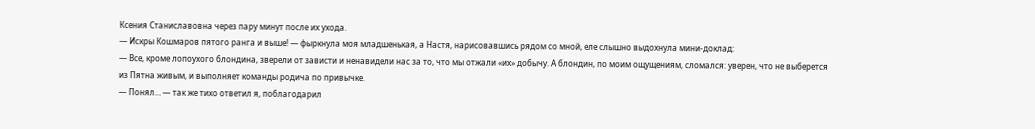Ксения Станиславовна через пару минут после их ухода.
— Искры Кошмаров пятого ранга и выше! — фыркнула моя младшенькая, а Настя, нарисовавшись рядом со мной, еле слышно выдохнула мини-доклад:
— Все, кроме лопоухого блондина, зверели от зависти и ненавидели нас за то, что мы отжали «их» добычу. А блондин, по моим ощущениям, сломался: уверен, что не выберется из Пятна живым, и выполняет команды родича по привычке.
— Понял… — так же тихо ответил я, поблагодарил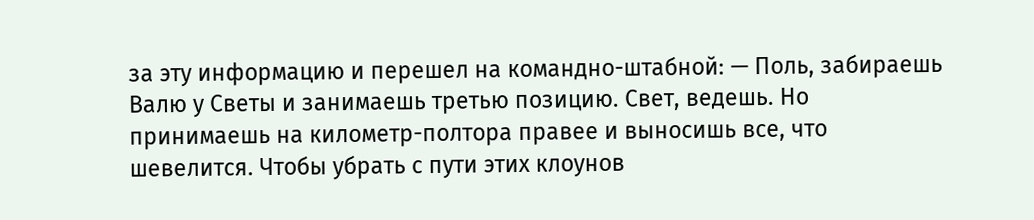за эту информацию и перешел на командно-штабной: — Поль, забираешь Валю у Светы и занимаешь третью позицию. Свет, ведешь. Но принимаешь на километр-полтора правее и выносишь все, что шевелится. Чтобы убрать с пути этих клоунов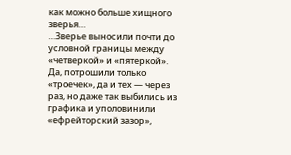как можно больше хищного зверья…
…Зверье выносили почти до условной границы между «четверкой» и «пятеркой». Да, потрошили только «троечек», да и тех — через раз, но даже так выбились из графика и уполовинили «ефрейторский зазор»,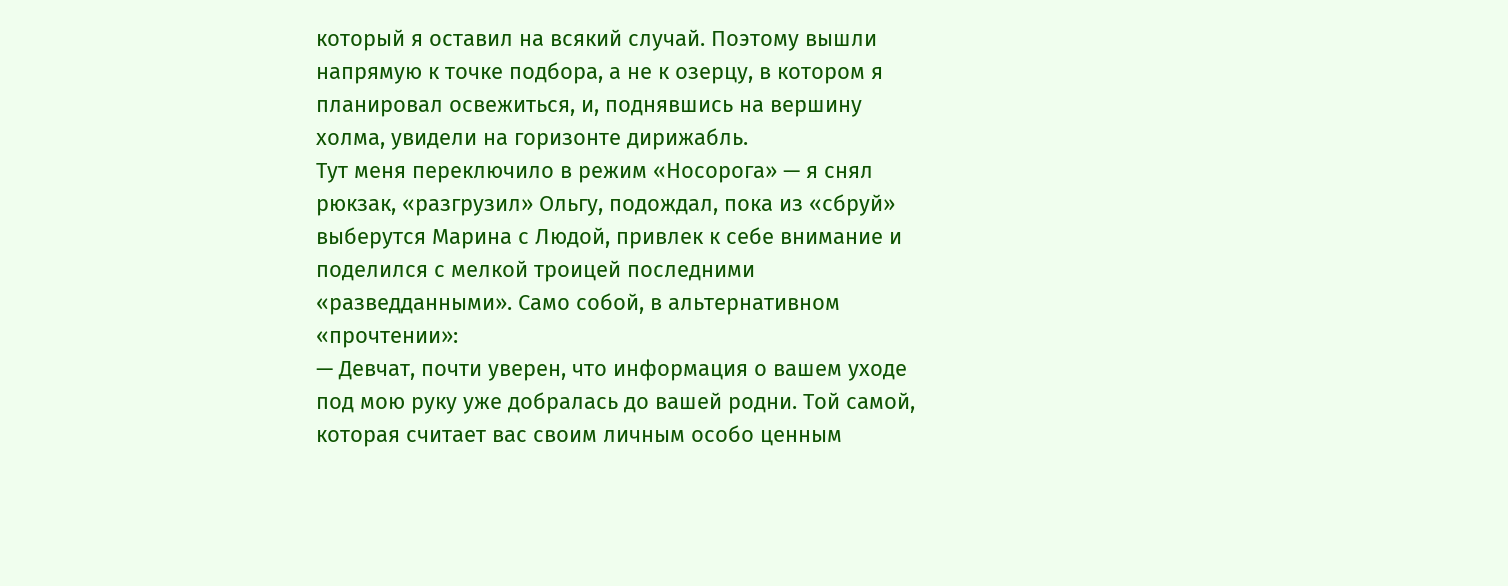который я оставил на всякий случай. Поэтому вышли напрямую к точке подбора, а не к озерцу, в котором я планировал освежиться, и, поднявшись на вершину холма, увидели на горизонте дирижабль.
Тут меня переключило в режим «Носорога» — я снял рюкзак, «разгрузил» Ольгу, подождал, пока из «сбруй» выберутся Марина с Людой, привлек к себе внимание и поделился с мелкой троицей последними «разведданными». Само собой, в альтернативном «прочтении»:
— Девчат, почти уверен, что информация о вашем уходе под мою руку уже добралась до вашей родни. Той самой, которая считает вас своим личным особо ценным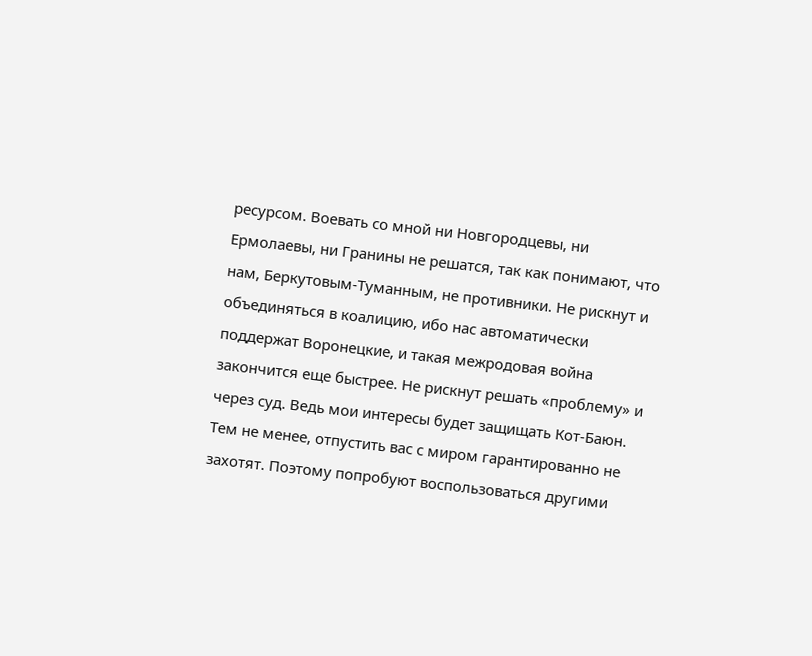ресурсом. Воевать со мной ни Новгородцевы, ни Ермолаевы, ни Гранины не решатся, так как понимают, что нам, Беркутовым-Туманным, не противники. Не рискнут и объединяться в коалицию, ибо нас автоматически поддержат Воронецкие, и такая межродовая война закончится еще быстрее. Не рискнут решать «проблему» и через суд. Ведь мои интересы будет защищать Кот-Баюн. Тем не менее, отпустить вас с миром гарантированно не захотят. Поэтому попробуют воспользоваться другими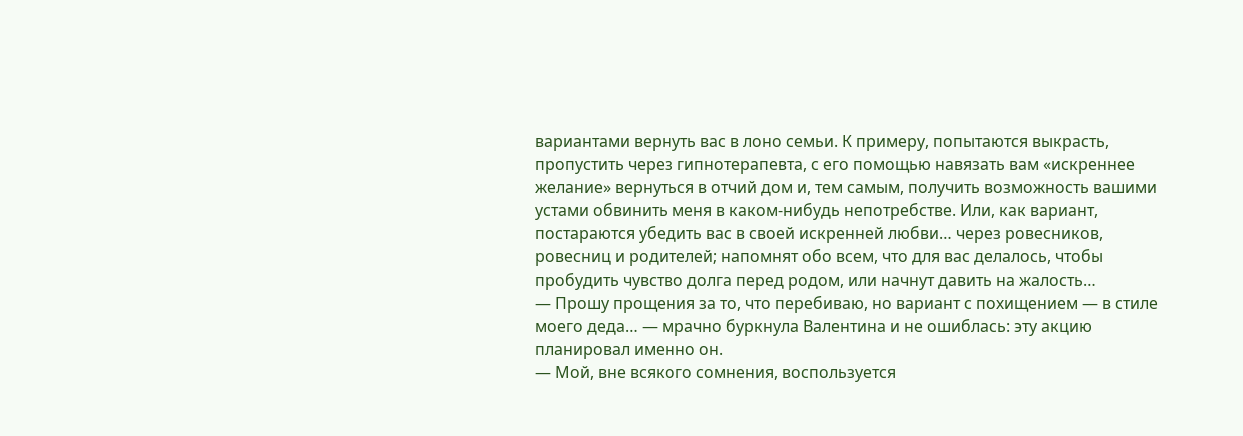вариантами вернуть вас в лоно семьи. К примеру, попытаются выкрасть, пропустить через гипнотерапевта, с его помощью навязать вам «искреннее желание» вернуться в отчий дом и, тем самым, получить возможность вашими устами обвинить меня в каком-нибудь непотребстве. Или, как вариант, постараются убедить вас в своей искренней любви… через ровесников, ровесниц и родителей; напомнят обо всем, что для вас делалось, чтобы пробудить чувство долга перед родом, или начнут давить на жалость…
— Прошу прощения за то, что перебиваю, но вариант с похищением — в стиле моего деда… — мрачно буркнула Валентина и не ошиблась: эту акцию планировал именно он.
— Мой, вне всякого сомнения, воспользуется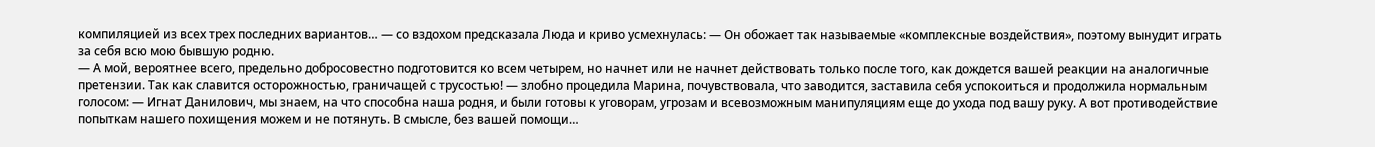компиляцией из всех трех последних вариантов… — со вздохом предсказала Люда и криво усмехнулась: — Он обожает так называемые «комплексные воздействия», поэтому вынудит играть за себя всю мою бывшую родню.
— А мой, вероятнее всего, предельно добросовестно подготовится ко всем четырем, но начнет или не начнет действовать только после того, как дождется вашей реакции на аналогичные претензии. Так как славится осторожностью, граничащей с трусостью! — злобно процедила Марина, почувствовала, что заводится, заставила себя успокоиться и продолжила нормальным голосом: — Игнат Данилович, мы знаем, на что способна наша родня, и были готовы к уговорам, угрозам и всевозможным манипуляциям еще до ухода под вашу руку. А вот противодействие попыткам нашего похищения можем и не потянуть. В смысле, без вашей помощи…